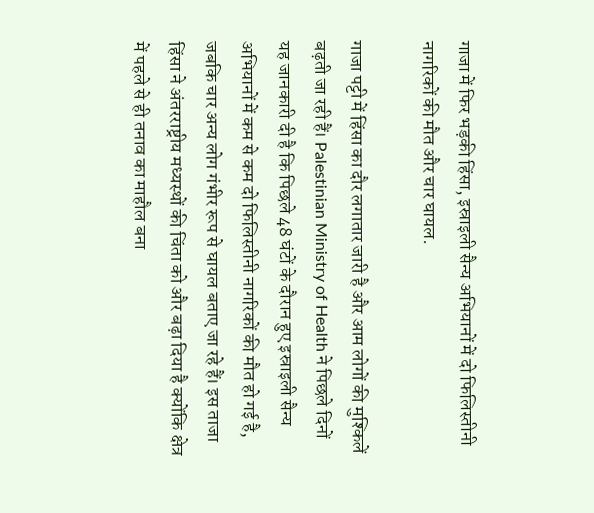गाजा में फिर भड़की हिंसा, इस्राइली सैन्य अभियानों में दो फिलिस्तीनी नागरिकों की मौत और चार घायल.

गाजा पट्टी में हिंसा का दौर लगातार जारी है और आम लोगों की मुश्किलें बढ़ती जा रही हैं। Palestinian Ministry of Health ने पिछले दिनों यह जानकारी दी है कि पिछले 48 घंटों के दौरान हुए इस्राइली सैन्य अभियानों में कम से कम दो फिलिस्तीनी नागरिकों की मौत हो गई है, जबकि चार अन्य लोग गंभीर रूप से घायल बताए जा रहे हैं। इस ताजा हिंसा ने अंतरराष्ट्रीय मध्यस्थों की चिंता को और बढ़ा दिया है क्योंकि क्षेत्र में पहले से ही तनाव का माहौल बना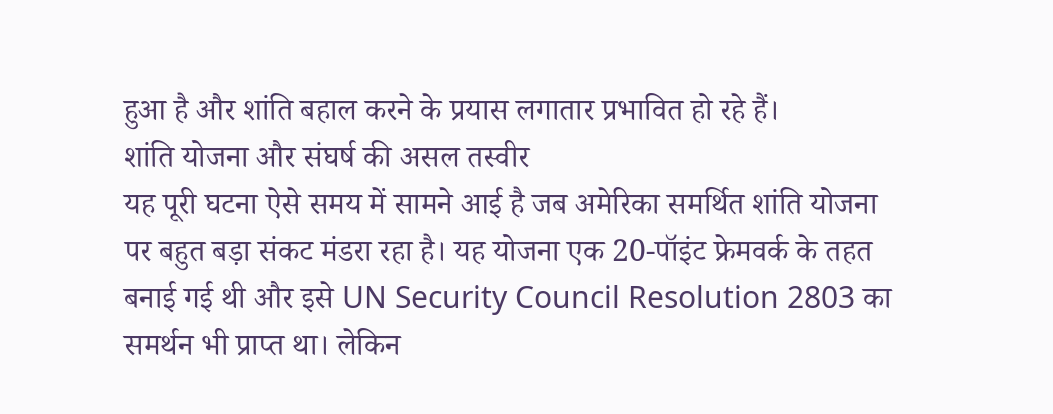हुआ है और शांति बहाल करने के प्रयास लगातार प्रभावित हो रहे हैं।
शांति योजना और संघर्ष की असल तस्वीर
यह पूरी घटना ऐसे समय में सामने आई है जब अमेरिका समर्थित शांति योजना पर बहुत बड़ा संकट मंडरा रहा है। यह योजना एक 20-पॉइंट फ्रेमवर्क के तहत बनाई गई थी और इसे UN Security Council Resolution 2803 का समर्थन भी प्राप्त था। लेकिन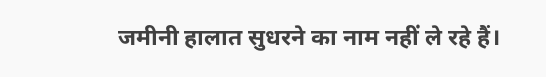जमीनी हालात सुधरने का नाम नहीं ले रहे हैं।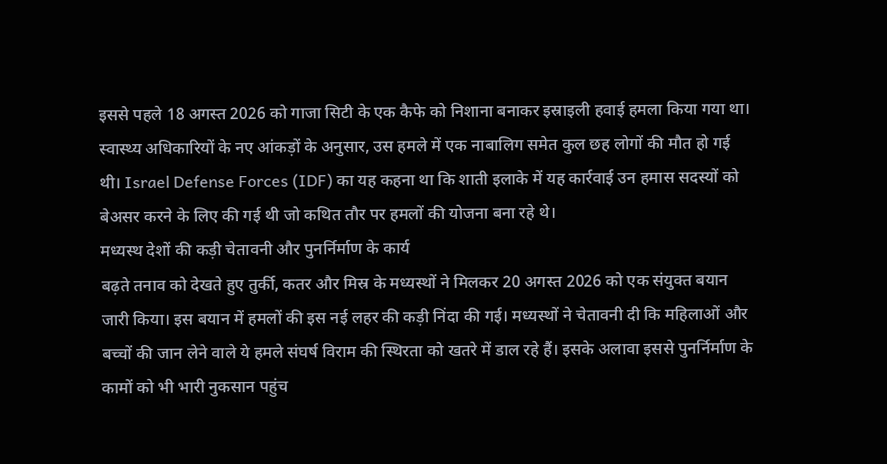इससे पहले 18 अगस्त 2026 को गाजा सिटी के एक कैफे को निशाना बनाकर इस्राइली हवाई हमला किया गया था। स्वास्थ्य अधिकारियों के नए आंकड़ों के अनुसार, उस हमले में एक नाबालिग समेत कुल छह लोगों की मौत हो गई थी। Israel Defense Forces (IDF) का यह कहना था कि शाती इलाके में यह कार्रवाई उन हमास सदस्यों को बेअसर करने के लिए की गई थी जो कथित तौर पर हमलों की योजना बना रहे थे।
मध्यस्थ देशों की कड़ी चेतावनी और पुनर्निर्माण के कार्य
बढ़ते तनाव को देखते हुए तुर्की, कतर और मिस्र के मध्यस्थों ने मिलकर 20 अगस्त 2026 को एक संयुक्त बयान जारी किया। इस बयान में हमलों की इस नई लहर की कड़ी निंदा की गई। मध्यस्थों ने चेतावनी दी कि महिलाओं और बच्चों की जान लेने वाले ये हमले संघर्ष विराम की स्थिरता को खतरे में डाल रहे हैं। इसके अलावा इससे पुनर्निर्माण के कामों को भी भारी नुकसान पहुंच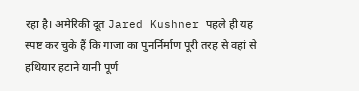रहा है। अमेरिकी दूत Jared Kushner पहले ही यह स्पष्ट कर चुके हैं कि गाजा का पुनर्निर्माण पूरी तरह से वहां से हथियार हटाने यानी पूर्ण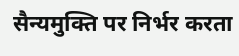सैन्यमुक्ति पर निर्भर करता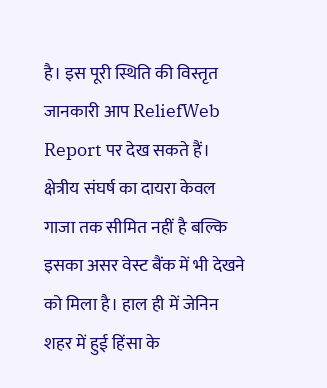है। इस पूरी स्थिति की विस्तृत जानकारी आप ReliefWeb Report पर देख सकते हैं।
क्षेत्रीय संघर्ष का दायरा केवल गाजा तक सीमित नहीं है बल्कि इसका असर वेस्ट बैंक में भी देखने को मिला है। हाल ही में जेनिन शहर में हुई हिंसा के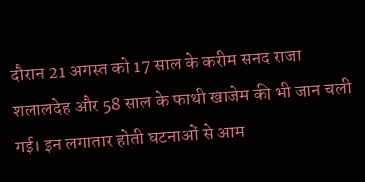दौरान 21 अगस्त को 17 साल के करीम सनद राजा शलालदेह और 58 साल के फाथी खाजेम की भी जान चली गई। इन लगातार होती घटनाओं से आम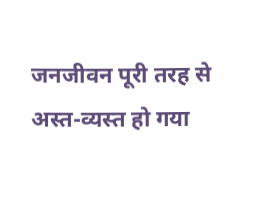जनजीवन पूरी तरह से अस्त-व्यस्त हो गया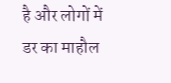है और लोगों में डर का माहौल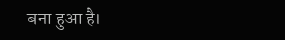बना हुआ है।